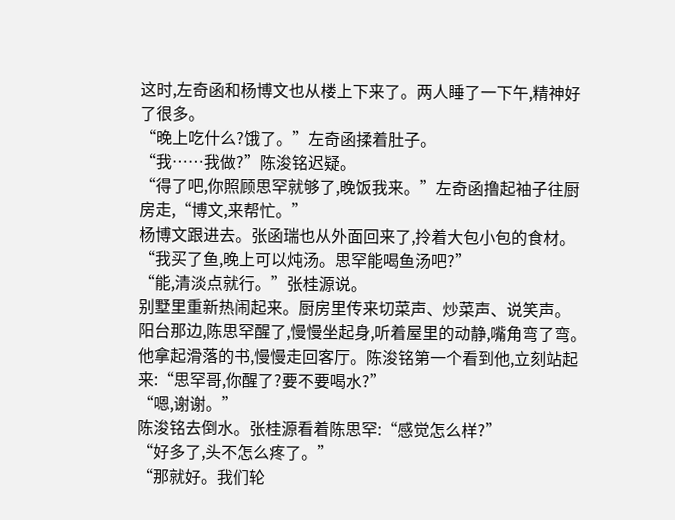这时,左奇函和杨博文也从楼上下来了。两人睡了一下午,精神好了很多。
“晚上吃什么?饿了。”左奇函揉着肚子。
“我……我做?”陈浚铭迟疑。
“得了吧,你照顾思罕就够了,晚饭我来。”左奇函撸起袖子往厨房走,“博文,来帮忙。”
杨博文跟进去。张函瑞也从外面回来了,拎着大包小包的食材。
“我买了鱼,晚上可以炖汤。思罕能喝鱼汤吧?”
“能,清淡点就行。”张桂源说。
别墅里重新热闹起来。厨房里传来切菜声、炒菜声、说笑声。
阳台那边,陈思罕醒了,慢慢坐起身,听着屋里的动静,嘴角弯了弯。
他拿起滑落的书,慢慢走回客厅。陈浚铭第一个看到他,立刻站起来:“思罕哥,你醒了?要不要喝水?”
“嗯,谢谢。”
陈浚铭去倒水。张桂源看着陈思罕:“感觉怎么样?”
“好多了,头不怎么疼了。”
“那就好。我们轮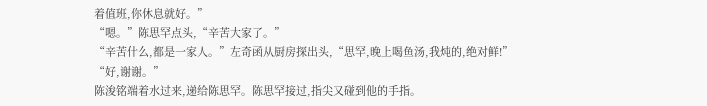着值班,你休息就好。”
“嗯。”陈思罕点头,“辛苦大家了。”
“辛苦什么,都是一家人。”左奇函从厨房探出头,“思罕,晚上喝鱼汤,我炖的,绝对鲜!”
“好,谢谢。”
陈浚铭端着水过来,递给陈思罕。陈思罕接过,指尖又碰到他的手指。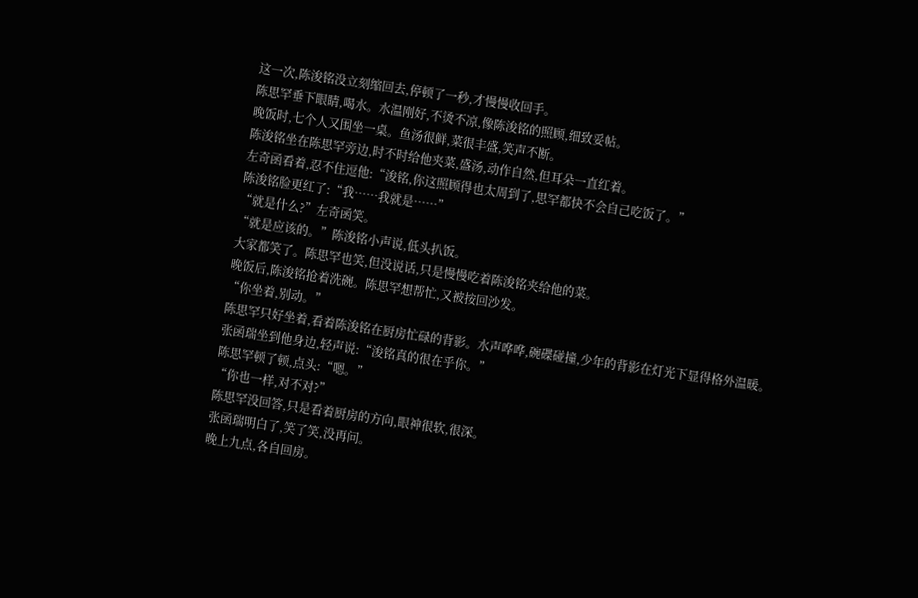这一次,陈浚铭没立刻缩回去,停顿了一秒,才慢慢收回手。
陈思罕垂下眼睛,喝水。水温刚好,不烫不凉,像陈浚铭的照顾,细致妥帖。
晚饭时,七个人又围坐一桌。鱼汤很鲜,菜很丰盛,笑声不断。
陈浚铭坐在陈思罕旁边,时不时给他夹菜,盛汤,动作自然,但耳朵一直红着。
左奇函看着,忍不住逗他:“浚铭,你这照顾得也太周到了,思罕都快不会自己吃饭了。”
陈浚铭脸更红了:“我……我就是……”
“就是什么?”左奇函笑。
“就是应该的。”陈浚铭小声说,低头扒饭。
大家都笑了。陈思罕也笑,但没说话,只是慢慢吃着陈浚铭夹给他的菜。
晚饭后,陈浚铭抢着洗碗。陈思罕想帮忙,又被按回沙发。
“你坐着,别动。”
陈思罕只好坐着,看着陈浚铭在厨房忙碌的背影。水声哗哗,碗碟碰撞,少年的背影在灯光下显得格外温暖。
张函瑞坐到他身边,轻声说:“浚铭真的很在乎你。”
陈思罕顿了顿,点头:“嗯。”
“你也一样,对不对?”
陈思罕没回答,只是看着厨房的方向,眼神很软,很深。
张函瑞明白了,笑了笑,没再问。
晚上九点,各自回房。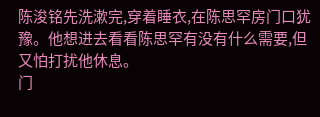陈浚铭先洗漱完,穿着睡衣,在陈思罕房门口犹豫。他想进去看看陈思罕有没有什么需要,但又怕打扰他休息。
门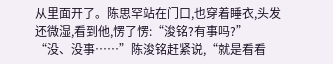从里面开了。陈思罕站在门口,也穿着睡衣,头发还微湿,看到他,愣了愣:“浚铭?有事吗?”
“没、没事……”陈浚铭赶紧说,“就是看看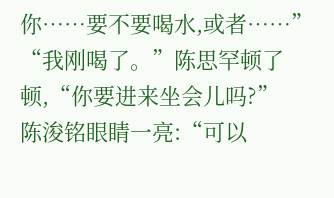你……要不要喝水,或者……”
“我刚喝了。”陈思罕顿了顿,“你要进来坐会儿吗?”
陈浚铭眼睛一亮:“可以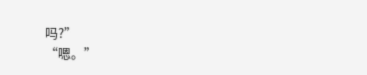吗?”
“嗯。”